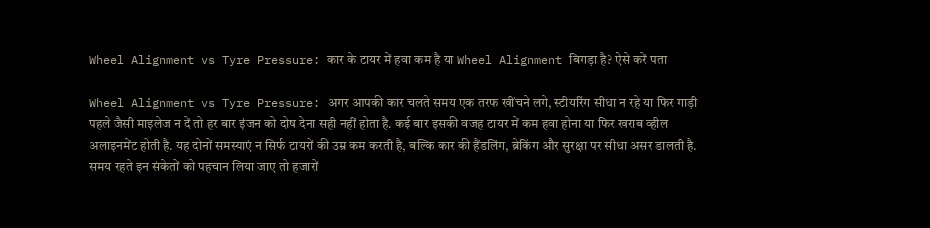Wheel Alignment vs Tyre Pressure: कार के टायर में हवा कम है या Wheel Alignment बिगड़ा है? ऐसे करें पता

Wheel Alignment vs Tyre Pressure: अगर आपकी कार चलते समय एक तरफ खींचने लगे, स्टीयरिंग सीधा न रहे या फिर गाड़ी पहले जैसी माइलेज न दें तो हर बार इंजन को दोष देना सही नहीं होता है. कई बार इसकी वजह टायर में कम हवा होना या फिर खराब व्हील अलाइनमेंट होती है. यह दोनों समस्याएं न सिर्फ टायरों की उम्र कम करती है, बल्कि कार की हैंडलिंग, ब्रेकिंग और सुरक्षा पर सीधा असर डालती है. समय रहते इन संकेतों को पहचान लिया जाए तो हजारों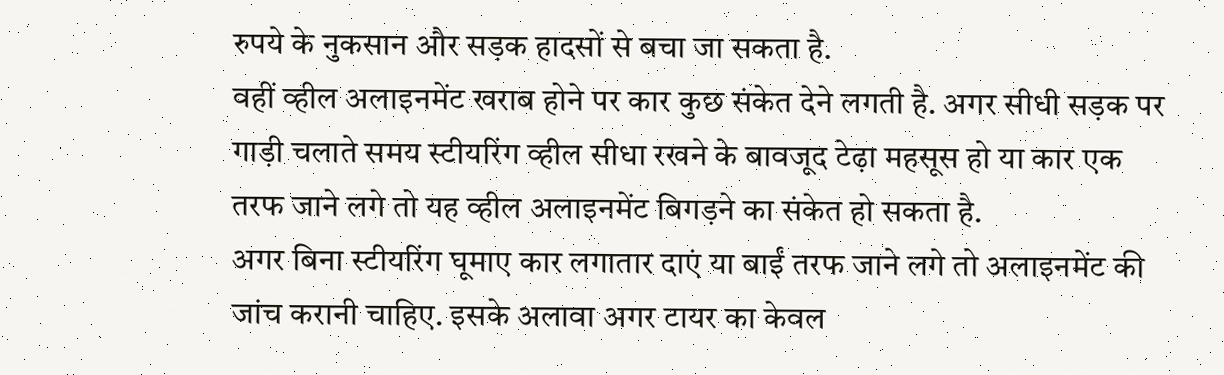रुपये के नुकसान और सड़क हादसों से बचा जा सकता है.
वहीं व्हील अलाइनमेंट खराब होने पर कार कुछ संकेत देने लगती है. अगर सीधी सड़क पर गाड़ी चलाते समय स्टीयरिंग व्हील सीधा रखने के बावजूद टेढ़ा महसूस हो या कार एक तरफ जाने लगे तो यह व्हील अलाइनमेंट बिगड़ने का संकेत हो सकता है.
अगर बिना स्टीयरिंग घूमाए कार लगातार दाएं या बाईं तरफ जाने लगे तो अलाइनमेंट की जांच करानी चाहिए. इसके अलावा अगर टायर का केवल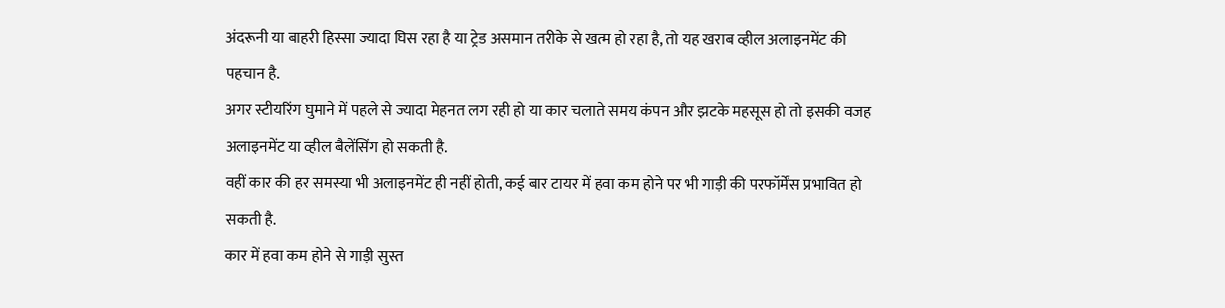अंदरूनी या बाहरी हिस्सा ज्यादा घिस रहा है या ट्रेड असमान तरीके से खत्म हो रहा है, तो यह खराब व्हील अलाइनमेंट की पहचान है.
अगर स्टीयरिंग घुमाने में पहले से ज्यादा मेहनत लग रही हो या कार चलाते समय कंपन और झटके महसूस हो तो इसकी वजह अलाइनमेंट या व्हील बैलेंसिंग हो सकती है.
वहीं कार की हर समस्या भी अलाइनमेंट ही नहीं होती, कई बार टायर में हवा कम होने पर भी गाड़ी की परफॉर्मेंस प्रभावित हो सकती है.
कार में हवा कम होने से गाड़ी सुस्त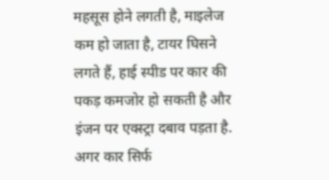महसूस होने लगती है, माइलेज कम हो जाता है, टायर घिसने लगते हैं, हाई स्पीड पर कार की पकड़ कमजोर हो सकती है और इंजन पर एक्स्ट्रा दबाव पड़ता है. अगर कार सिर्फ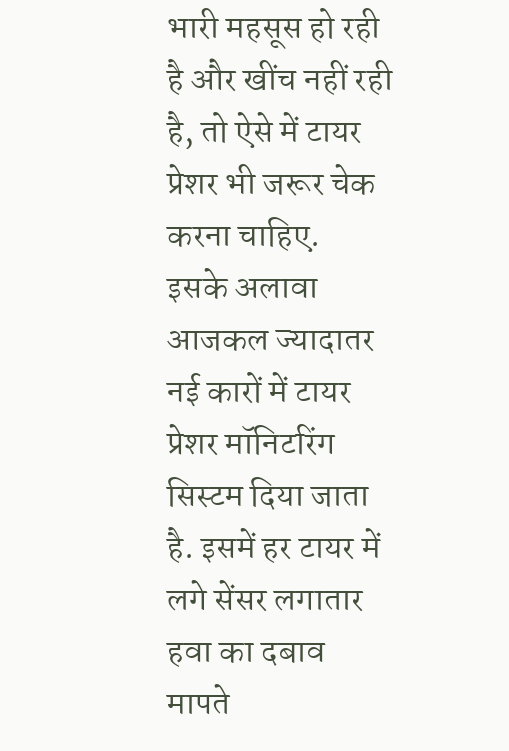भारी महसूस हो रही है और खींच नहीं रही है, तो ऐसे में टायर प्रेशर भी जरूर चेक करना चाहिए.
इसके अलावा आजकल ज्यादातर नई कारों में टायर प्रेशर मॉनिटरिंग सिस्टम दिया जाता है. इसमें हर टायर में लगे सेंसर लगातार हवा का दबाव मापते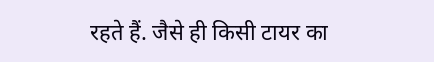रहते हैं. जैसे ही किसी टायर का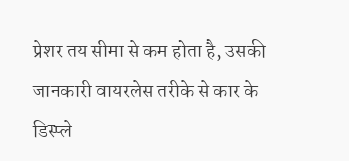प्रेशर तय सीमा से कम होता है, उसकी जानकारी वायरलेस तरीके से कार के डिस्प्ले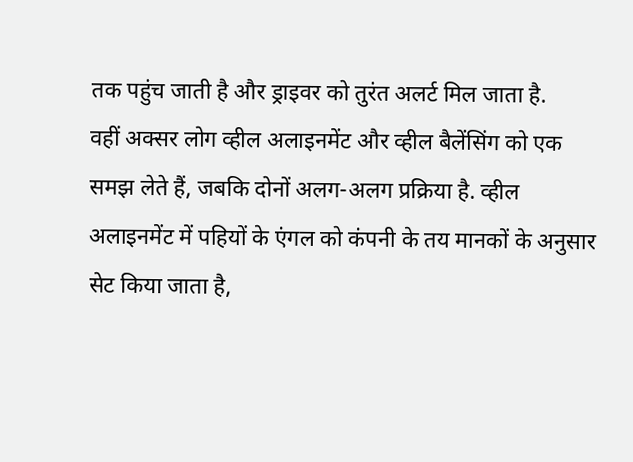तक पहुंच जाती है और ड्राइवर को तुरंत अलर्ट मिल जाता है.
वहीं अक्सर लोग व्हील अलाइनमेंट और व्हील बैलेंसिंग को एक समझ लेते हैं, जबकि दोनों अलग-अलग प्रक्रिया है. व्हील अलाइनमेंट में पहियों के एंगल को कंपनी के तय मानकों के अनुसार सेट किया जाता है,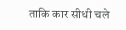ताकि कार सीधी चले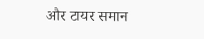और टायर समान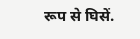रूप से घिसें.